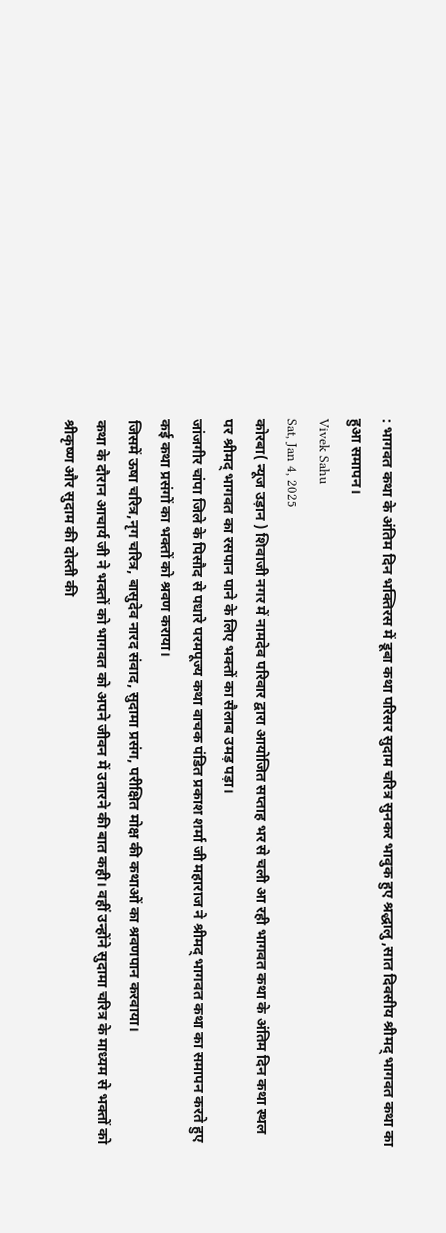: भागवत कथा के अंतिम दिन भक्तिरस में डूबा कथा परिसर सुदाम चरित्र सुनकर भावुक हुए श्रद्धालु ,सात दिवसीय श्रीमद् भागवत कथा का हुआ समापन।
Vivek Sahu
Sat, Jan 4, 2025
कोरबा( न्यूज उड़ान ) शिवाजी नगर में नामदेव परिवार द्वारा आयोजित सप्ताह भर से चली आ रही भागवत कथा के अंतिम दिन कथा स्थल पर श्रीमद् भागवत का रसपान पाने के लिए भक्तों का सैलाब उमड़ पड़ा।
जांजगीर चांपा जिले के पिसौद से पधारे परमपूज्य कथा वाचक पंडित प्रकाश शर्मा जी महाराज ने श्रीमद् भागवत कथा का समापन करते हुए कई कथा प्रसंगों का भक्तों को श्रवण कराया।
जिसमें ऊषा चरित्र,नृग चरित्र, बासुदेव नारद संवाद, सुदामा प्रसंग, परीक्षित मोक्ष की कथाओं का श्रवणपान करवाया।
कथा के दौरान आचार्य जी ने भक्तों को भागवत को अपने जीवन में उतारने की बात कही। वहीं उन्होंने सुदामा चरित्र के माध्यम से भक्तों को श्रीकृष्ण और सुदाम की दोस्ती की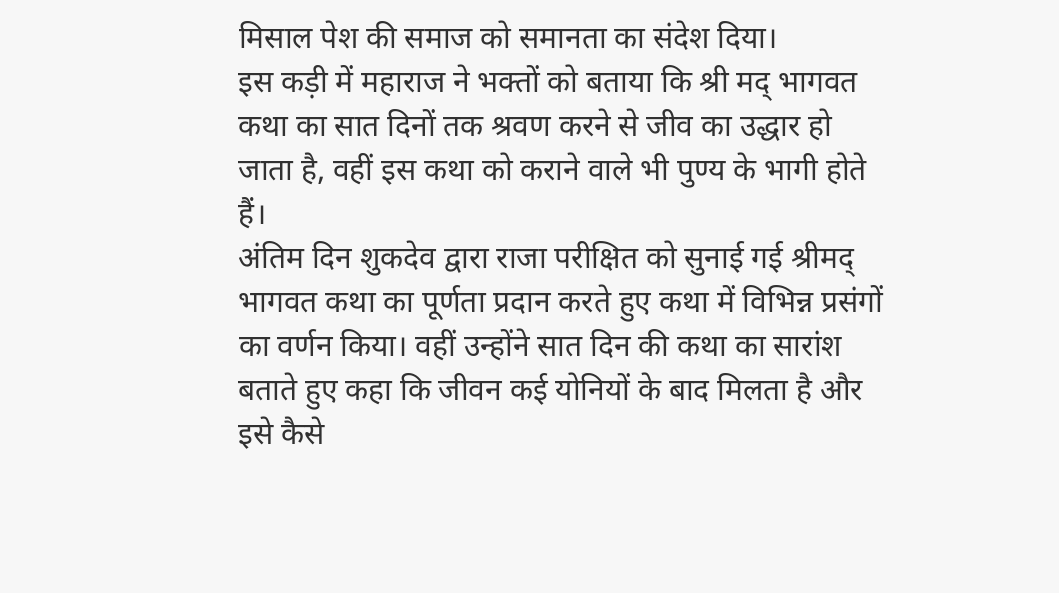मिसाल पेश की समाज को समानता का संदेश दिया।
इस कड़ी में महाराज ने भक्तों को बताया कि श्री मद् भागवत कथा का सात दिनों तक श्रवण करने से जीव का उद्धार हो जाता है, वहीं इस कथा को कराने वाले भी पुण्य के भागी होते हैं।
अंतिम दिन शुकदेव द्वारा राजा परीक्षित को सुनाई गई श्रीमद् भागवत कथा का पूर्णता प्रदान करते हुए कथा में विभिन्न प्रसंगों का वर्णन किया। वहीं उन्होंने सात दिन की कथा का सारांश बताते हुए कहा कि जीवन कई योनियों के बाद मिलता है और इसे कैसे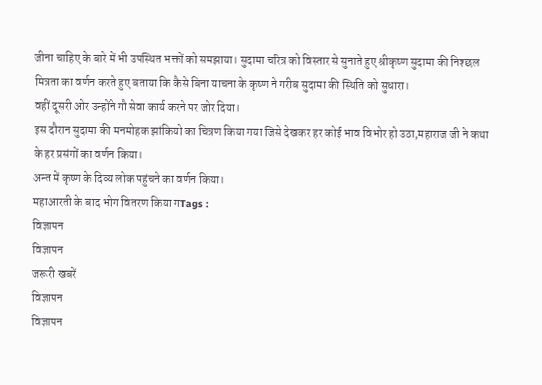जीना चाहिए के बारे में भी उपस्थित भक्तों को समझाया। सुदामा चरित्र को विस्तार से सुनाते हुए श्रीकृष्ण सुदामा की निश्छल मित्रता का वर्णन करते हुए बताया कि कैसे बिना याचना के कृष्ण ने गरीब सुदामा की स्थिति को सुधारा।
वहीं दूसरी ओर उन्होंने गौ सेवा कार्य करने पर जोर दिया।
इस दौरान सुदामा की मनमोहक झांकियो का चित्रण किया गया जिसे देखकर हर कोई भाव विभोर हो उठा,महाराज जी ने कथा के हर प्रसंगों का वर्णन किया।
अन्त में कृष्ण के दिव्य लोक पहुंचने का वर्णन किया।
महाआरती के बाद भोग वितरण किया गTags :
विज्ञापन
विज्ञापन
जरूरी खबरें
विज्ञापन
विज्ञापन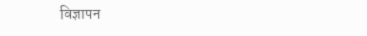विज्ञापन